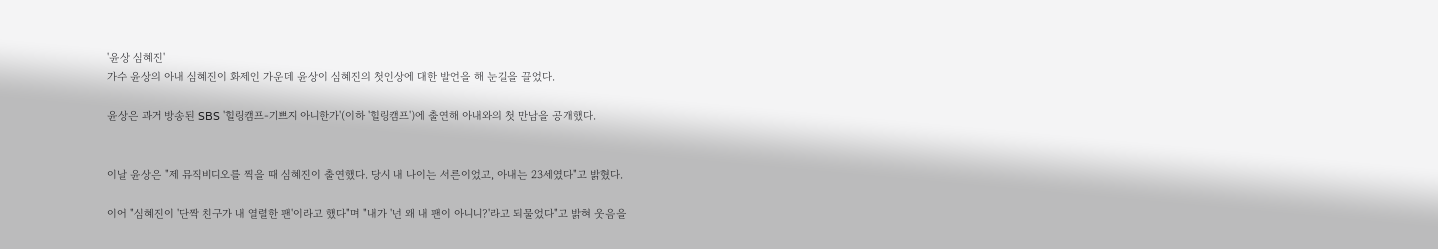'윤상 심혜진'
가수 윤상의 아내 심혜진이 화제인 가운데 윤상이 심혜진의 첫인상에 대한 발언을 해 눈길을 끌었다.

윤상은 과거 방송된 SBS '힐링캠프-기쁘지 아니한가'(이하 '힐링캠프')에 출연해 아내와의 첫 만남을 공개했다.


이날 윤상은 "제 뮤직비디오를 찍을 때 심혜진이 출연했다. 당시 내 나이는 서른이었고, 아내는 23세였다"고 밝혔다.

이어 "심혜진이 '단짝 친구가 내 열렬한 팬'이라고 했다"며 "내가 '넌 왜 내 팬이 아니니?'라고 되물었다"고 밝혀 웃음을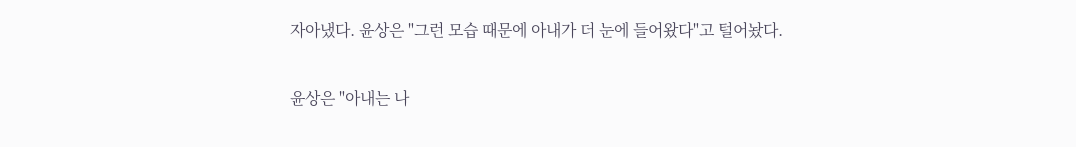자아냈다. 윤상은 "그런 모습 때문에 아내가 더 눈에 들어왔다"고 털어놨다.

윤상은 "아내는 나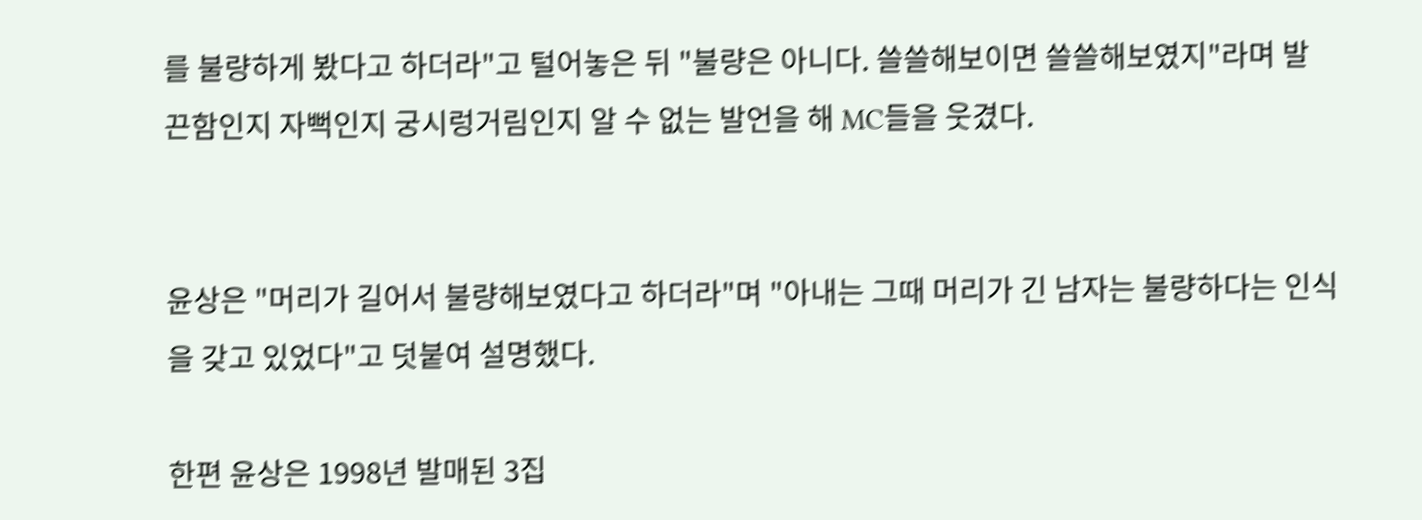를 불량하게 봤다고 하더라"고 털어놓은 뒤 "불량은 아니다. 쓸쓸해보이면 쓸쓸해보였지"라며 발끈함인지 자뻑인지 궁시렁거림인지 알 수 없는 발언을 해 MC들을 웃겼다.


윤상은 "머리가 길어서 불량해보였다고 하더라"며 "아내는 그때 머리가 긴 남자는 불량하다는 인식을 갖고 있었다"고 덧붙여 설명했다.

한편 윤상은 1998년 발매된 3집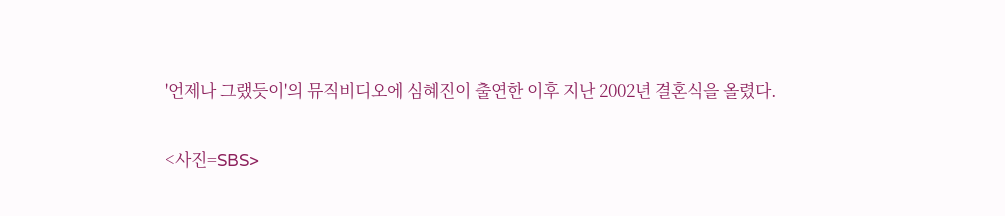'언제나 그랬듯이'의 뮤직비디오에 심혜진이 출연한 이후 지난 2002년 결혼식을 올렸다.

<사진=SBS>